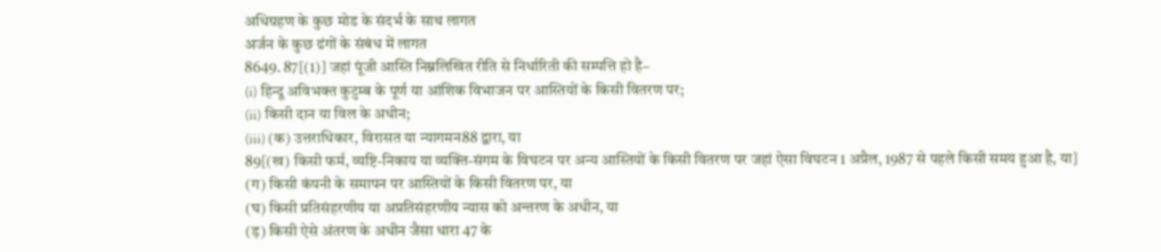अधिग्रहण के कुछ मोड के संदर्भ के साथ लागत
अर्जन के कुछ ढंगों के संबंध में लागत
8649. 87[(1)] जहां पूंजी आस्ति निम्नलिखित रीति से निर्धारिती की सम्पत्ति हो है–
(i) हिन्दू अविभक्त कुटुम्ब के पूर्ण या आंशिक विभाजन पर आस्तियों के किसी वितरण पर;
(ii) किसी दान या विल के अधीन;
(iii) (क) उत्तराधिकार, विरासत या न्यागमन88 द्वारा, या
89[(ख) किसी फर्म, व्यष्टि-निकाय या व्यक्ति-संगम के विघटन पर अन्य आस्तियों के किसी वितरण पर जहां ऐसा विघटन 1 अप्रैल, 1987 से पहले किसी समय हुआ है, या]
(ग) किसी कंपनी के समापन पर आस्तियों के किसी वितरण पर, या
(घ) किसी प्रतिसंहरणीय या अप्रतिसंहरणीय न्यास को अन्तरण के अधीन, या
(ड़) किसी ऐसे अंतरण के अधीन जैसा धारा 47 के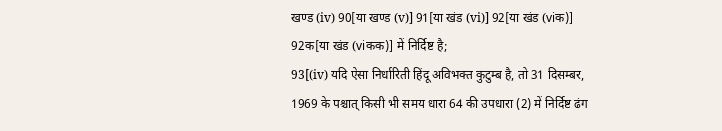खण्ड (iv) 90[या खण्ड (v)] 91[या खंड (vi)] 92[या खंड (viक)] 92क[या खंड (viकक)] में निर्दिष्ट है;
93[(iv) यदि ऐसा निर्धारिती हिंदू अविभक्त कुटुम्ब है, तो 31 दिसम्बर, 1969 के पश्चात् किसी भी समय धारा 64 की उपधारा (2) में निर्दिष्ट ढंग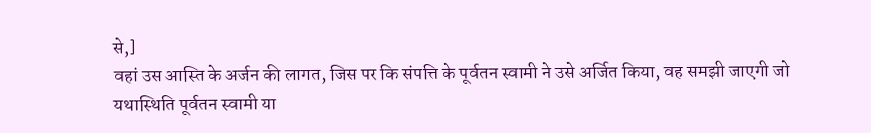से,]
वहां उस आस्ति के अर्जन की लागत, जिस पर कि संपत्ति के पूर्वतन स्वामी ने उसे अर्जित किया, वह समझी जाएगी जो यथास्थिति पूर्वतन स्वामी या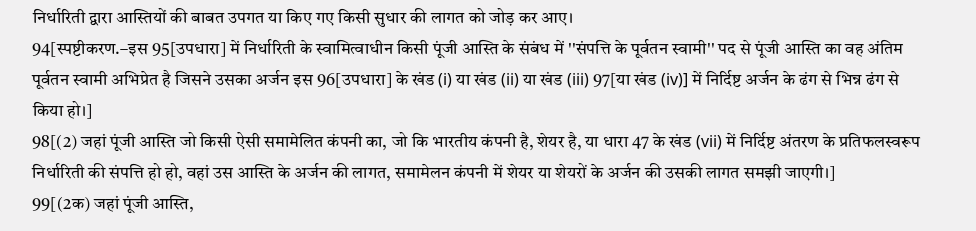निर्धारिती द्वारा आस्तियों की बाबत उपगत या किए गए किसी सुधार की लागत को जोड़ कर आए।
94[स्पष्टीकरण.–इस 95[उपधारा] में निर्धारिती के स्वामित्वाधीन किसी पूंजी आस्ति के संबंध में ''संपत्ति के पूर्वतन स्वामी'' पद से पूंजी आस्ति का वह अंतिम पूर्वतन स्वामी अभिप्रेत है जिसने उसका अर्जन इस 96[उपधारा] के खंड (i) या खंड (ii) या खंड (iii) 97[या खंड (iv)] में निर्दिष्ट अर्जन के ढंग से भिन्न ढंग से किया हो।]
98[(2) जहां पूंजी आस्ति जो किसी ऐसी समामेलित कंपनी का, जो कि भारतीय कंपनी है, शेयर है, या धारा 47 के खंड (vii) में निर्दिष्ट अंतरण के प्रतिफलस्वरूप निर्धारिती की संपत्ति हो हो, वहां उस आस्ति के अर्जन की लागत, समामेलन कंपनी में शेयर या शेयरों के अर्जन की उसकी लागत समझी जाएगी।]
99[(2क) जहां पूंजी आस्ति,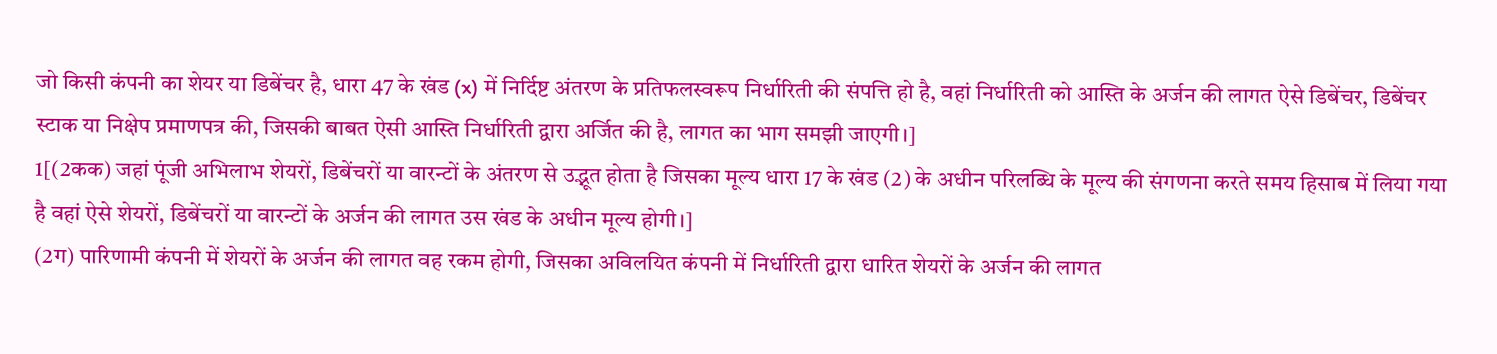जो किसी कंपनी का शेयर या डिबेंचर है, धारा 47 के खंड (x) में निर्दिष्ट अंतरण के प्रतिफलस्वरूप निर्धारिती की संपत्ति हो है, वहां निर्धारिती को आस्ति के अर्जन की लागत ऐसे डिबेंचर, डिबेंचर स्टाक या निक्षेप प्रमाणपत्र की, जिसकी बाबत ऐसी आस्ति निर्धारिती द्वारा अर्जित की है, लागत का भाग समझी जाएगी।]
1[(2कक) जहां पूंजी अभिलाभ शेयरों, डिबेंचरों या वारन्टों के अंतरण से उद्भूत होता है जिसका मूल्य धारा 17 के खंड (2) के अधीन परिलब्धि के मूल्य की संगणना करते समय हिसाब में लिया गया है वहां ऐसे शेयरों, डिबेंचरों या वारन्टों के अर्जन की लागत उस खंड के अधीन मूल्य होगी।]
(2ग) पारिणामी कंपनी में शेयरों के अर्जन की लागत वह रकम होगी, जिसका अविलयित कंपनी में निर्धारिती द्वारा धारित शेयरों के अर्जन की लागत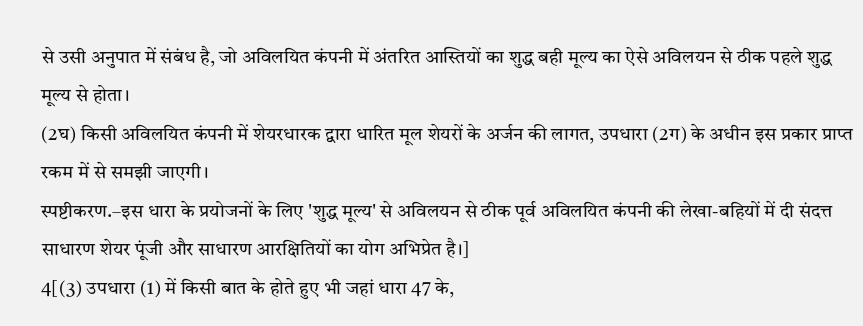से उसी अनुपात में संबंध है, जो अविलयित कंपनी में अंतरित आस्तियों का शुद्ध बही मूल्य का ऐसे अविलयन से ठीक पहले शुद्ध मूल्य से होता।
(2घ) किसी अविलयित कंपनी में शेयरधारक द्वारा धारित मूल शेयरों के अर्जन की लागत, उपधारा (2ग) के अधीन इस प्रकार प्राप्त रकम में से समझी जाएगी।
स्पष्टीकरण.–इस धारा के प्रयोजनों के लिए 'शुद्ध मूल्य' से अविलयन से ठीक पूर्व अविलयित कंपनी की लेखा-बहियों में दी संदत्त साधारण शेयर पूंजी और साधारण आरक्षितियों का योग अभिप्रेत है।]
4[(3) उपधारा (1) में किसी बात के होते हुए भी जहां धारा 47 के,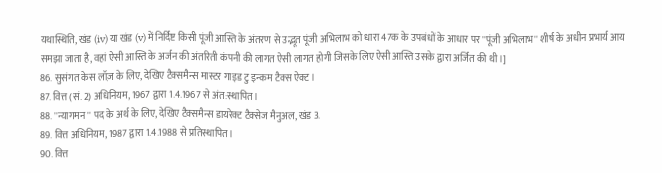यथास्थिति, खंड (iv) या खंड (v) में निर्दिष्ट किसी पूंजी आस्ति के अंतरण से उद्भूत पूंजी अभिलाभ को धारा 47क के उपबंधों के आधार पर ''पूंजी अभिलाभ'' शीर्ष के अधीन प्रभार्य आय समझा जाता है, वहां ऐसी आस्ति के अर्जन की अंतरिती कंपनी की लागत ऐसी लागत होगी जिसके लिए ऐसी आस्ति उसके द्वारा अर्जित की थी।]
86. सुसंगत केस लॉज़ के लिए, देखिए टैक्समैन्स मास्टर गाइड टु इन्कम टैक्स ऐक्ट।
87. वित्त (सं. 2) अधिनियम, 1967 द्वारा 1.4.1967 से अंत:स्थापित।
88. ''न्यागमन'' पद के अर्थ के लिए, देखिए टैक्समैन्स डायरेक्ट टैक्सेज मैनुअल, खंड 3.
89. वित्त अधिनियम, 1987 द्वारा 1.4.1988 से प्रतिस्थापित।
90. वित्त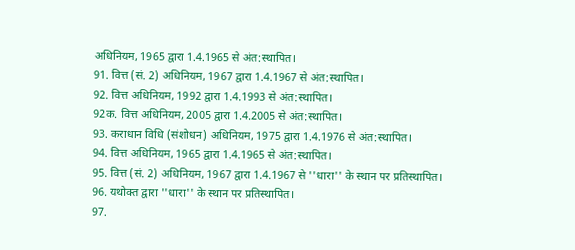अधिनियम, 1965 द्वारा 1.4.1965 से अंत:स्थापित।
91. वित्त (सं. 2) अधिनियम, 1967 द्वारा 1.4.1967 से अंत:स्थापित।
92. वित्त अधिनियम, 1992 द्वारा 1.4.1993 से अंत:स्थापित।
92क. वित्त अधिनियम, 2005 द्वारा 1.4.2005 से अंत:स्थापित।
93. कराधान विधि (संशोधन) अधिनियम, 1975 द्वारा 1.4.1976 से अंत:स्थापित।
94. वित्त अधिनियम, 1965 द्वारा 1.4.1965 से अंत:स्थापित।
95. वित्त (सं. 2) अधिनियम, 1967 द्वारा 1.4.1967 से ''धारा'' के स्थान पर प्रतिस्थापित।
96. यथोक्त द्वारा ''धारा'' के स्थान पर प्रतिस्थापित।
97.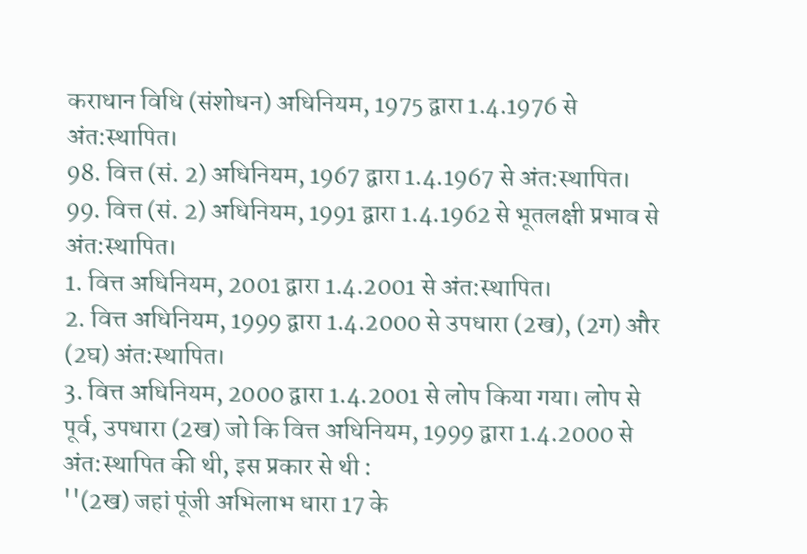कराधान विधि (संशोधन) अधिनियम, 1975 द्वारा 1.4.1976 से अंत:स्थापित।
98. वित्त (सं. 2) अधिनियम, 1967 द्वारा 1.4.1967 से अंत:स्थापित।
99. वित्त (सं. 2) अधिनियम, 1991 द्वारा 1.4.1962 से भूतलक्षी प्रभाव से अंत:स्थापित।
1. वित्त अधिनियम, 2001 द्वारा 1.4.2001 से अंत:स्थापित।
2. वित्त अधिनियम, 1999 द्वारा 1.4.2000 से उपधारा (2ख), (2ग) और (2घ) अंत:स्थापित।
3. वित्त अधिनियम, 2000 द्वारा 1.4.2001 से लोप किया गया। लोप से पूर्व, उपधारा (2ख) जो कि वित्त अधिनियम, 1999 द्वारा 1.4.2000 से अंत:स्थापित की थी, इस प्रकार से थी :
''(2ख) जहां पूंजी अभिलाभ धारा 17 के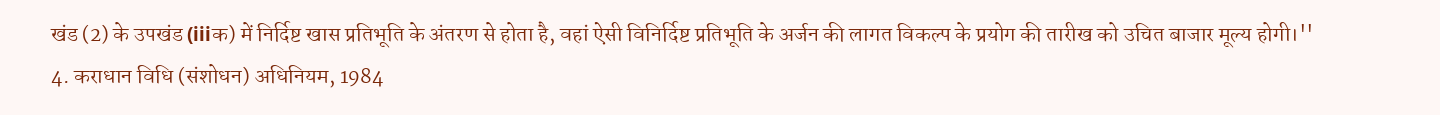खंड (2) के उपखंड (iiiक) में निर्दिष्ट खास प्रतिभूति के अंतरण से होता है, वहां ऐसी विनिर्दिष्ट प्रतिभूति के अर्जन की लागत विकल्प के प्रयोग की तारीख को उचित बाजार मूल्य होगी।''
4. कराधान विधि (संशोधन) अधिनियम, 1984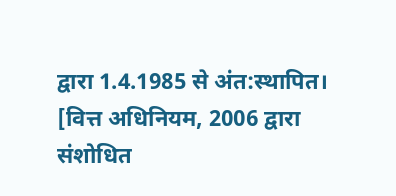द्वारा 1.4.1985 से अंत:स्थापित।
[वित्त अधिनियम, 2006 द्वारा संशोधित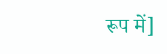रूप में]